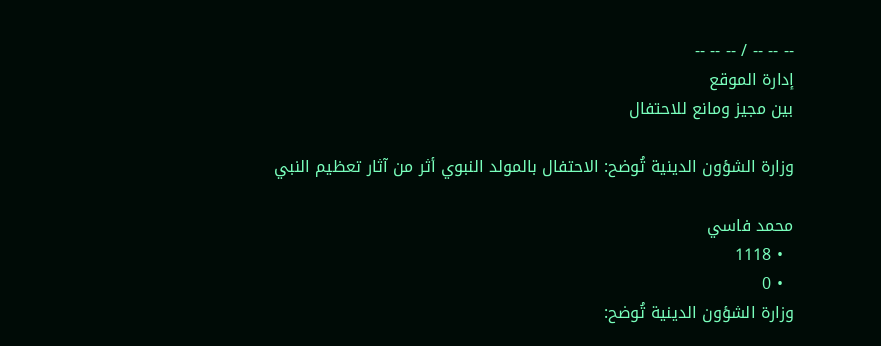-- -- -- / -- -- --
إدارة الموقع
بين مجيز ومانع للاحتفال

وزارة الشؤون الدينية تُوضح: الاحتفال بالمولد النبوي أثر من آثار تعظيم النبي

محمد فاسي
  • 1118
  • 0
وزارة الشؤون الدينية تُوضح: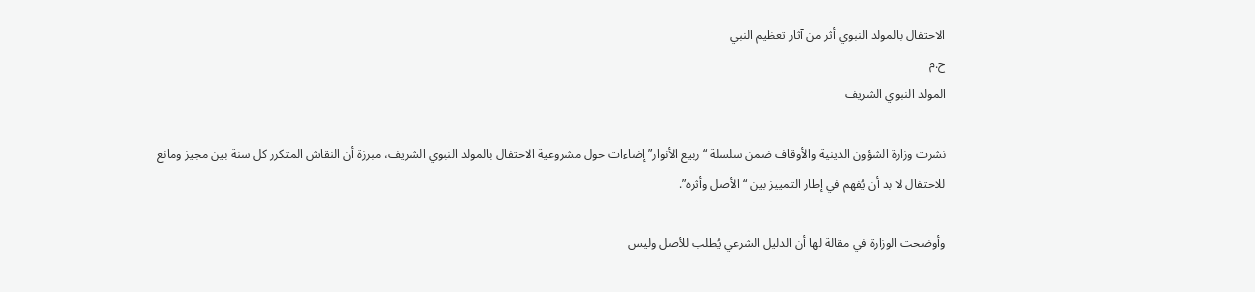الاحتفال بالمولد النبوي أثر من آثار تعظيم النبي
ح.م
المولد النبوي الشريف

نشرت وزارة الشؤون الدينية والأوقاف ضمن سلسلة “ربيع الأنوار” إضاءات حول مشروعية الاحتفال بالمولد النبوي الشريف، مبرزة أن النقاش المتكرر كل سنة بين مجيز ومانع للاحتفال لا بد أن يُفهم في إطار التمييز بين “الأصل وأثره”.

وأوضحت الوزارة في مقالة لها أن الدليل الشرعي يُطلب للأصل وليس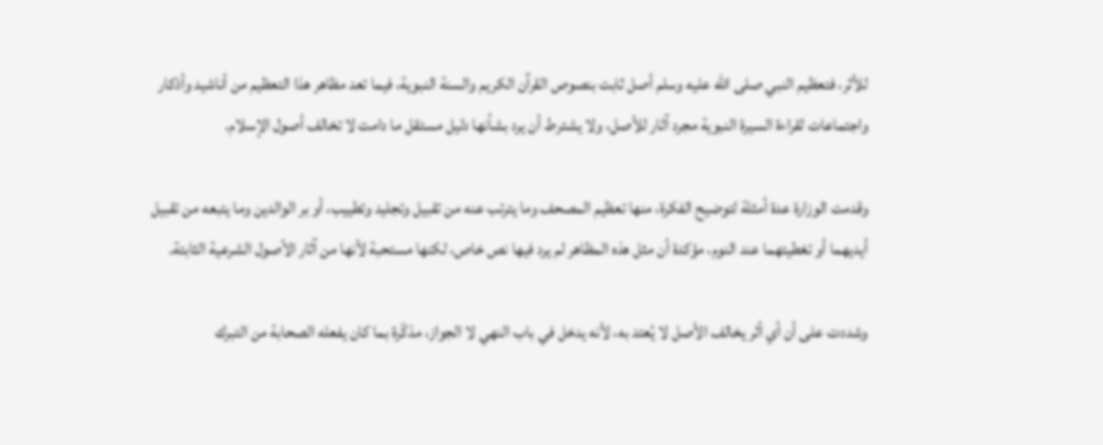للأثر، فتعظيم النبي صلى الله عليه وسلم أصل ثابت بنصوص القرآن الكريم والسنة النبوية، فيما تعد مظاهر هذا التعظيم من أناشيد وأذكار واجتماعات لقراءة السيرة النبوية مجرد آثار للأصل، ولا يشترط أن يرد بشأنها دليل مستقل ما دامت لا تخالف أصول الإسلام.

وقدمت الوزارة عدة أمثلة لتوضيح الفكرة، منها تعظيم المصحف وما يترتب عنه من تقبيل وتجليد وتطييب، أو بر الوالدين وما يتبعه من تقبيل أيديهما أو تغطيتهما عند النوم، مؤكدة أن مثل هذه المظاهر لم يرد فيها نص خاص، لكنها مستحبة لأنها من آثار الأصول الشرعية الثابتة.

وشددت على أن أي أثر يخالف الأصل لا يُعتد به، لأنه يدخل في باب النهي لا الجواز، مذكّرة بما كان يفعله الصحابة من التبرك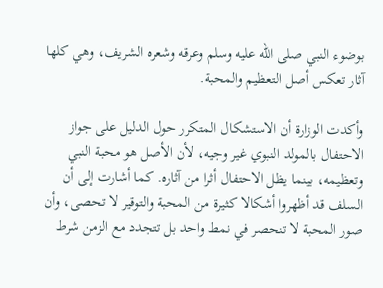بوضوء النبي صلى الله عليه وسلم وعرقه وشعره الشريف، وهي كلها آثار تعكس أصل التعظيم والمحبة.

وأكدت الوزارة أن الاستشكال المتكرر حول الدليل على جواز الاحتفال بالمولد النبوي غير وجيه، لأن الأصل هو محبة النبي وتعظيمه، بينما يظل الاحتفال أثرا من آثاره. كما أشارت إلى أن السلف قد أظهروا أشكالا كثيرة من المحبة والتوقير لا تحصى، وأن صور المحبة لا تنحصر في نمط واحد بل تتجدد مع الزمن شرط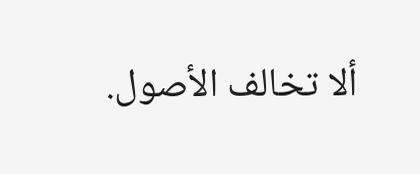ألا تخالف الأصول.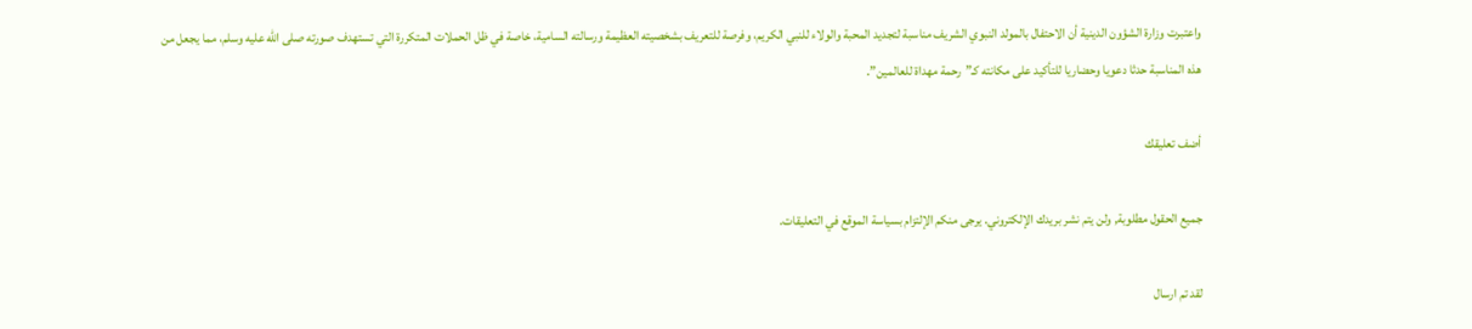واعتبرت وزارة الشؤون الدينية أن الاحتفال بالمولد النبوي الشريف مناسبة لتجديد المحبة والولاء للنبي الكريم، وفرصة للتعريف بشخصيته العظيمة ورسالته السامية، خاصة في ظل الحملات المتكررة التي تستهدف صورته صلى الله عليه وسلم، مما يجعل من هذه المناسبة حدثا دعويا وحضاريا للتأكيد على مكانته كـ”رحمة مهداة للعالمين”.

أضف تعليقك

جميع الحقول مطلوبة, ولن يتم نشر بريدك الإلكتروني. يرجى منكم الإلتزام بسياسة الموقع في التعليقات.

لقد تم ارسال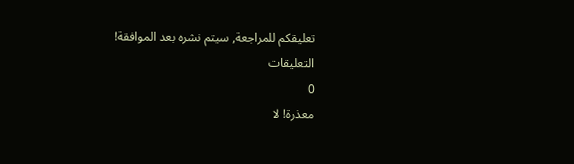تعليقكم للمراجعة, سيتم نشره بعد الموافقة!
التعليقات
0
معذرة! لا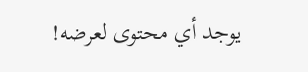يوجد أي محتوى لعرضه!